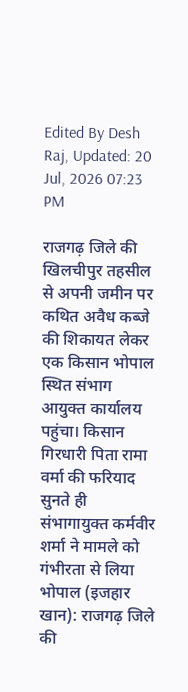Edited By Desh Raj, Updated: 20 Jul, 2026 07:23 PM

राजगढ़ जिले की खिलचीपुर तहसील से अपनी जमीन पर कथित अवैध कब्जे की शिकायत लेकर एक किसान भोपाल स्थित संभाग आयुक्त कार्यालय पहुंचा। किसान गिरधारी पिता रामा वर्मा की फरियाद सुनते ही संभागायुक्त कर्मवीर शर्मा ने मामले को गंभीरता से लिया
भोपाल (इजहार खान): राजगढ़ जिले की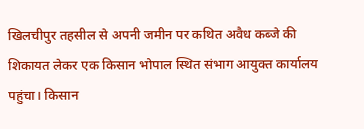खिलचीपुर तहसील से अपनी जमीन पर कथित अवैध कब्जे की शिकायत लेकर एक किसान भोपाल स्थित संभाग आयुक्त कार्यालय पहुंचा। किसान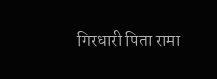गिरधारी पिता रामा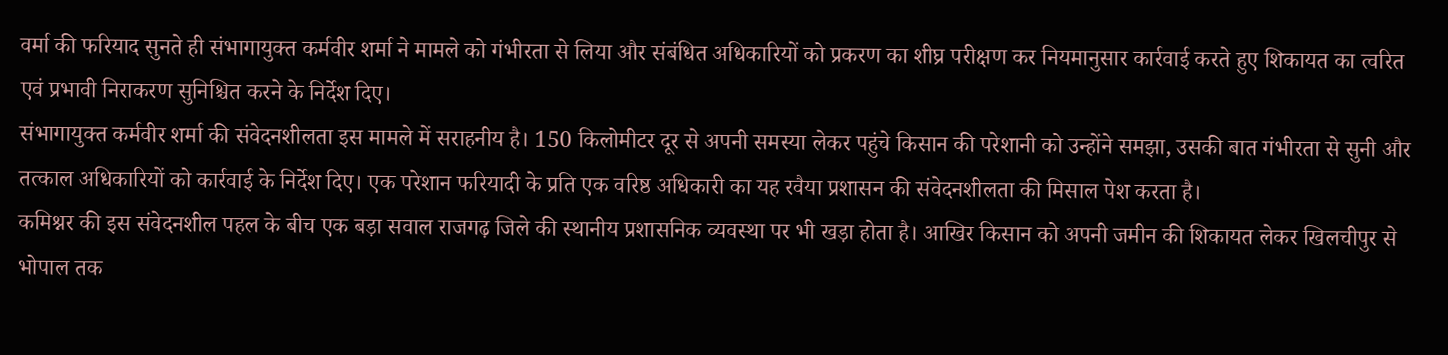वर्मा की फरियाद सुनते ही संभागायुक्त कर्मवीर शर्मा ने मामले को गंभीरता से लिया और संबंधित अधिकारियों को प्रकरण का शीघ्र परीक्षण कर नियमानुसार कार्रवाई करते हुए शिकायत का त्वरित एवं प्रभावी निराकरण सुनिश्चित करने के निर्देश दिए।
संभागायुक्त कर्मवीर शर्मा की संवेदनशीलता इस मामले में सराहनीय है। 150 किलोमीटर दूर से अपनी समस्या लेकर पहुंचे किसान की परेशानी को उन्होंने समझा, उसकी बात गंभीरता से सुनी और तत्काल अधिकारियों को कार्रवाई के निर्देश दिए। एक परेशान फरियादी के प्रति एक वरिष्ठ अधिकारी का यह रवैया प्रशासन की संवेदनशीलता की मिसाल पेश करता है।
कमिश्नर की इस संवेदनशील पहल के बीच एक बड़ा सवाल राजगढ़ जिले की स्थानीय प्रशासनिक व्यवस्था पर भी खड़ा होता है। आखिर किसान को अपनी जमीन की शिकायत लेकर खिलचीपुर से भोपाल तक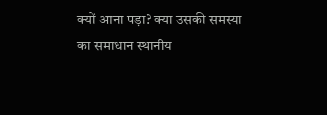क्यों आना पड़ा? क्या उसकी समस्या का समाधान स्थानीय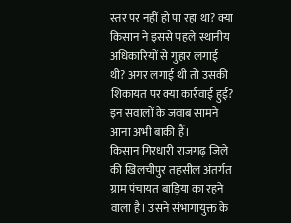स्तर पर नहीं हो पा रहा था? क्या किसान ने इससे पहले स्थानीय अधिकारियों से गुहार लगाई थी? अगर लगाई थी तो उसकी शिकायत पर क्या कार्रवाई हुई? इन सवालों के जवाब सामने आना अभी बाकी हैं।
किसान गिरधारी राजगढ़ जिले की खिलचीपुर तहसील अंतर्गत ग्राम पंचायत बाड़िया का रहने वाला है। उसने संभागायुक्त के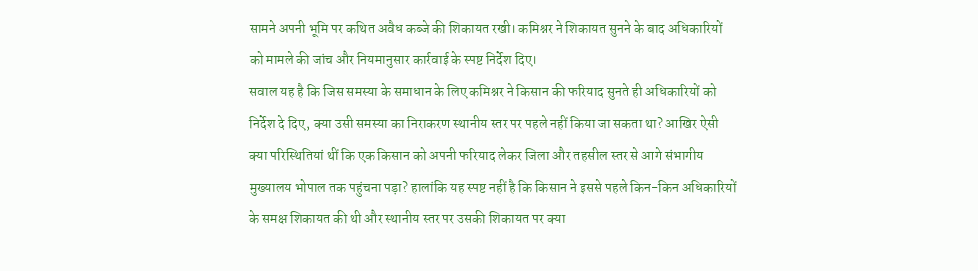सामने अपनी भूमि पर कथित अवैध कब्जे की शिकायत रखी। कमिश्नर ने शिकायत सुनने के बाद अधिकारियों को मामले की जांच और नियमानुसार कार्रवाई के स्पष्ट निर्देश दिए।
सवाल यह है कि जिस समस्या के समाधान के लिए कमिश्नर ने किसान की फरियाद सुनते ही अधिकारियों को निर्देश दे दिए, क्या उसी समस्या का निराकरण स्थानीय स्तर पर पहले नहीं किया जा सकता था? आखिर ऐसी क्या परिस्थितियां थीं कि एक किसान को अपनी फरियाद लेकर जिला और तहसील स्तर से आगे संभागीय मुख्यालय भोपाल तक पहुंचना पड़ा? हालांकि यह स्पष्ट नहीं है कि किसान ने इससे पहले किन-किन अधिकारियों के समक्ष शिकायत की थी और स्थानीय स्तर पर उसकी शिकायत पर क्या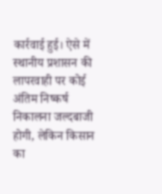कार्रवाई हुई। ऐसे में स्थानीय प्रशासन की लापरवाही पर कोई अंतिम निष्कर्ष निकालना जल्दबाजी होगी, लेकिन किसान का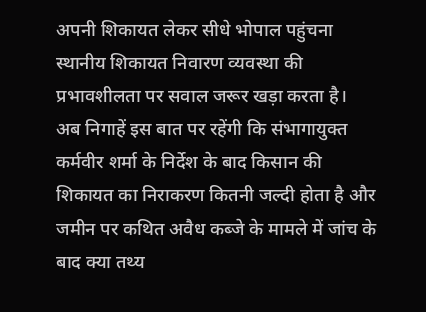अपनी शिकायत लेकर सीधे भोपाल पहुंचना स्थानीय शिकायत निवारण व्यवस्था की प्रभावशीलता पर सवाल जरूर खड़ा करता है।
अब निगाहें इस बात पर रहेंगी कि संभागायुक्त कर्मवीर शर्मा के निर्देश के बाद किसान की शिकायत का निराकरण कितनी जल्दी होता है और जमीन पर कथित अवैध कब्जे के मामले में जांच के बाद क्या तथ्य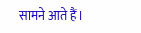सामने आते हैं।